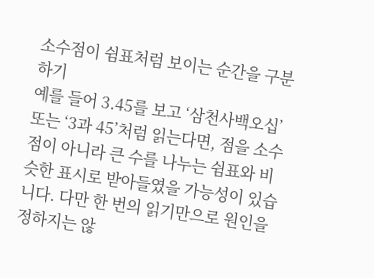소수점이 쉼표처럼 보이는 순간을 구분하기
예를 들어 3.45를 보고 ‘삼천사백오십’ 또는 ‘3과 45’처럼 읽는다면, 점을 소수점이 아니라 큰 수를 나누는 쉼표와 비슷한 표시로 받아들였을 가능성이 있습니다. 다만 한 번의 읽기만으로 원인을 정하지는 않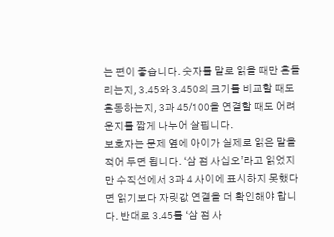는 편이 좋습니다. 숫자를 말로 읽을 때만 흔들리는지, 3.45와 3.450의 크기를 비교할 때도 혼동하는지, 3과 45/100을 연결할 때도 어려운지를 짧게 나누어 살핍니다.
보호자는 문제 옆에 아이가 실제로 읽은 말을 적어 두면 됩니다. ‘삼 점 사십오’라고 읽었지만 수직선에서 3과 4 사이에 표시하지 못했다면 읽기보다 자릿값 연결을 더 확인해야 합니다. 반대로 3.45를 ‘삼 점 사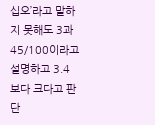십오’라고 말하지 못해도 3과 45/100이라고 설명하고 3.4보다 크다고 판단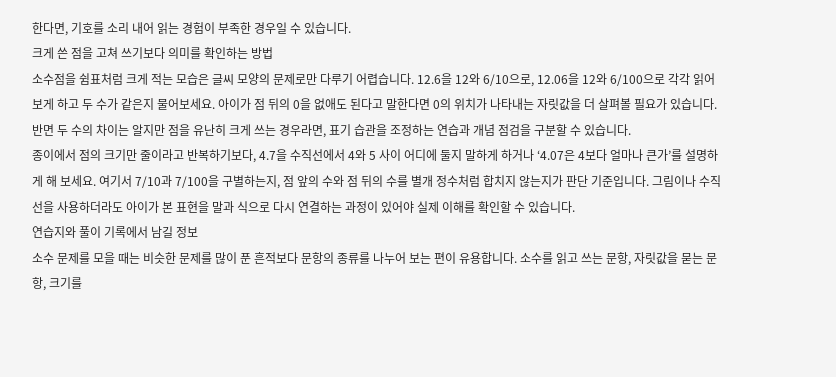한다면, 기호를 소리 내어 읽는 경험이 부족한 경우일 수 있습니다.
크게 쓴 점을 고쳐 쓰기보다 의미를 확인하는 방법
소수점을 쉼표처럼 크게 적는 모습은 글씨 모양의 문제로만 다루기 어렵습니다. 12.6을 12와 6/10으로, 12.06을 12와 6/100으로 각각 읽어 보게 하고 두 수가 같은지 물어보세요. 아이가 점 뒤의 0을 없애도 된다고 말한다면 0의 위치가 나타내는 자릿값을 더 살펴볼 필요가 있습니다. 반면 두 수의 차이는 알지만 점을 유난히 크게 쓰는 경우라면, 표기 습관을 조정하는 연습과 개념 점검을 구분할 수 있습니다.
종이에서 점의 크기만 줄이라고 반복하기보다, 4.7을 수직선에서 4와 5 사이 어디에 둘지 말하게 하거나 ‘4.07은 4보다 얼마나 큰가’를 설명하게 해 보세요. 여기서 7/10과 7/100을 구별하는지, 점 앞의 수와 점 뒤의 수를 별개 정수처럼 합치지 않는지가 판단 기준입니다. 그림이나 수직선을 사용하더라도 아이가 본 표현을 말과 식으로 다시 연결하는 과정이 있어야 실제 이해를 확인할 수 있습니다.
연습지와 풀이 기록에서 남길 정보
소수 문제를 모을 때는 비슷한 문제를 많이 푼 흔적보다 문항의 종류를 나누어 보는 편이 유용합니다. 소수를 읽고 쓰는 문항, 자릿값을 묻는 문항, 크기를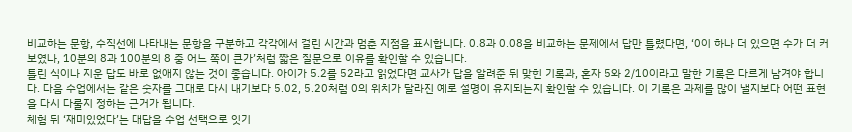비교하는 문항, 수직선에 나타내는 문항을 구분하고 각각에서 걸린 시간과 멈춘 지점을 표시합니다. 0.8과 0.08을 비교하는 문제에서 답만 틀렸다면, ‘0이 하나 더 있으면 수가 더 커 보였나, 10분의 8과 100분의 8 중 어느 쪽이 큰가’처럼 짧은 질문으로 이유를 확인할 수 있습니다.
틀린 식이나 지운 답도 바로 없애지 않는 것이 좋습니다. 아이가 5.2를 52라고 읽었다면 교사가 답을 알려준 뒤 맞힌 기록과, 혼자 5와 2/10이라고 말한 기록은 다르게 남겨야 합니다. 다음 수업에서는 같은 숫자를 그대로 다시 내기보다 5.02, 5.20처럼 0의 위치가 달라진 예로 설명이 유지되는지 확인할 수 있습니다. 이 기록은 과제를 많이 낼지보다 어떤 표현을 다시 다룰지 정하는 근거가 됩니다.
체험 뒤 ‘재미있었다’는 대답을 수업 선택으로 잇기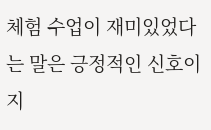체험 수업이 재미있었다는 말은 긍정적인 신호이지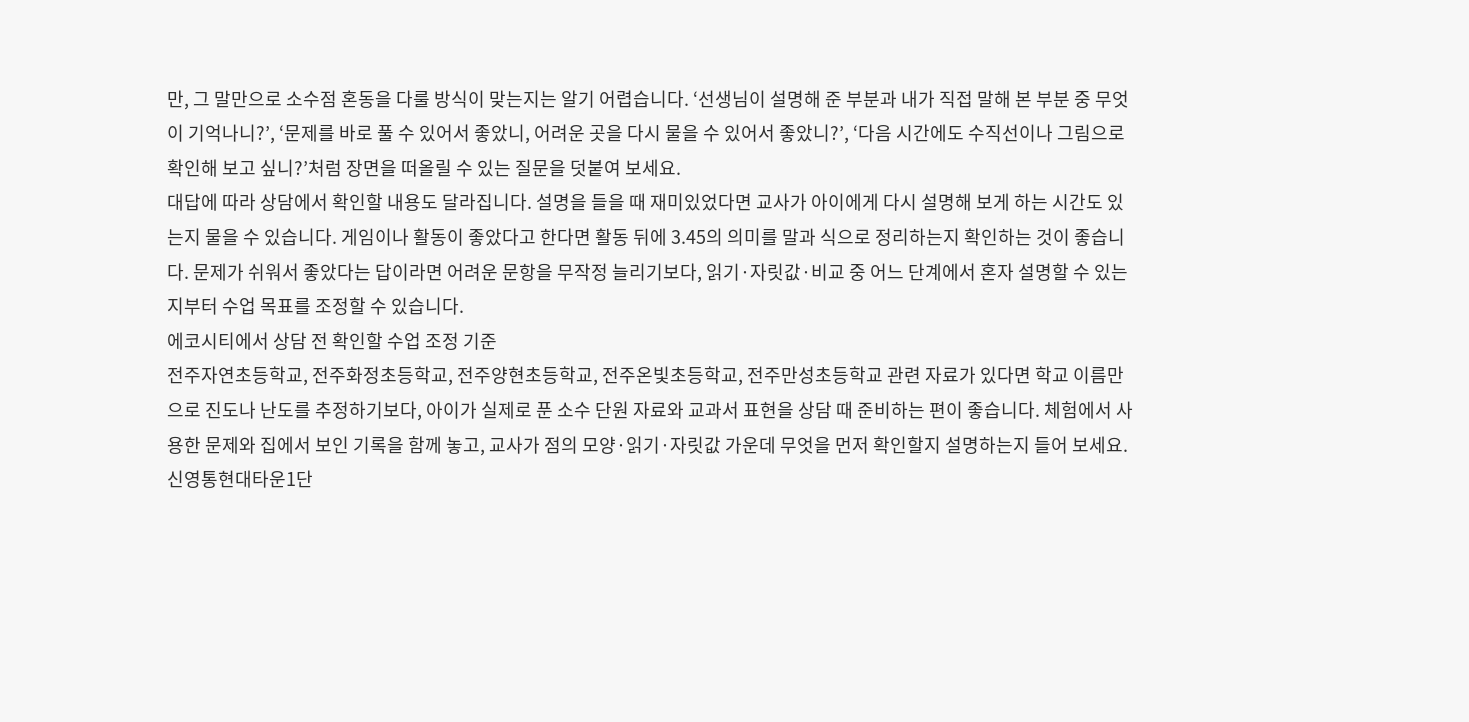만, 그 말만으로 소수점 혼동을 다룰 방식이 맞는지는 알기 어렵습니다. ‘선생님이 설명해 준 부분과 내가 직접 말해 본 부분 중 무엇이 기억나니?’, ‘문제를 바로 풀 수 있어서 좋았니, 어려운 곳을 다시 물을 수 있어서 좋았니?’, ‘다음 시간에도 수직선이나 그림으로 확인해 보고 싶니?’처럼 장면을 떠올릴 수 있는 질문을 덧붙여 보세요.
대답에 따라 상담에서 확인할 내용도 달라집니다. 설명을 들을 때 재미있었다면 교사가 아이에게 다시 설명해 보게 하는 시간도 있는지 물을 수 있습니다. 게임이나 활동이 좋았다고 한다면 활동 뒤에 3.45의 의미를 말과 식으로 정리하는지 확인하는 것이 좋습니다. 문제가 쉬워서 좋았다는 답이라면 어려운 문항을 무작정 늘리기보다, 읽기·자릿값·비교 중 어느 단계에서 혼자 설명할 수 있는지부터 수업 목표를 조정할 수 있습니다.
에코시티에서 상담 전 확인할 수업 조정 기준
전주자연초등학교, 전주화정초등학교, 전주양현초등학교, 전주온빛초등학교, 전주만성초등학교 관련 자료가 있다면 학교 이름만으로 진도나 난도를 추정하기보다, 아이가 실제로 푼 소수 단원 자료와 교과서 표현을 상담 때 준비하는 편이 좋습니다. 체험에서 사용한 문제와 집에서 보인 기록을 함께 놓고, 교사가 점의 모양·읽기·자릿값 가운데 무엇을 먼저 확인할지 설명하는지 들어 보세요.
신영통현대타운1단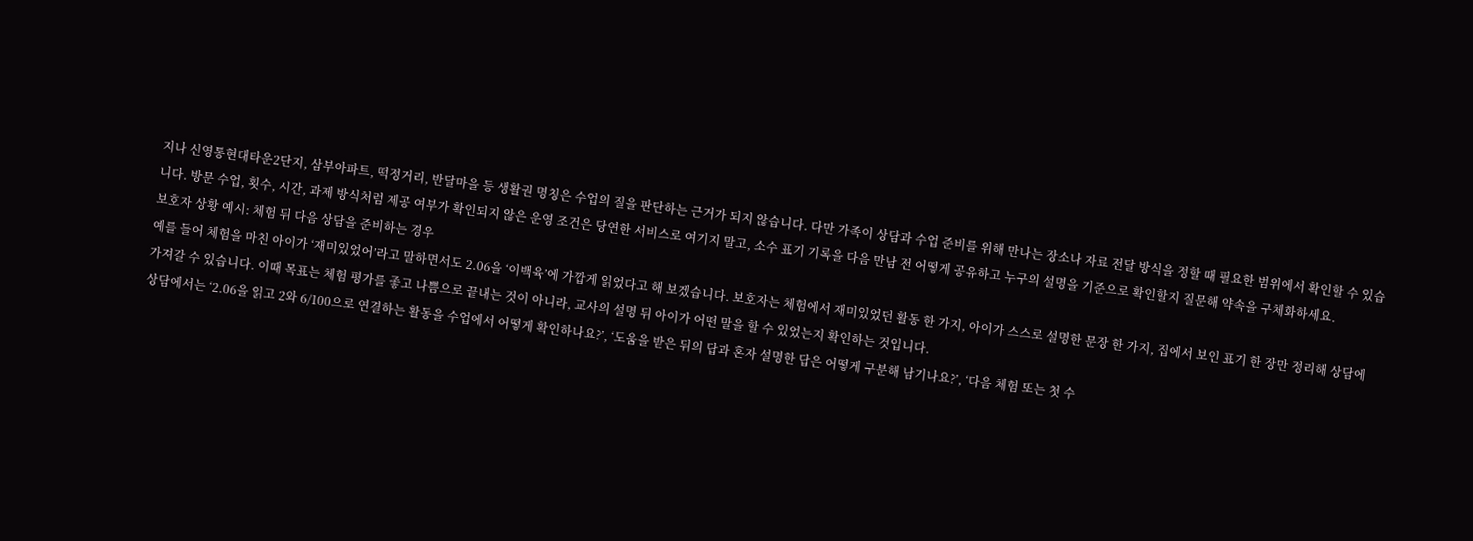지나 신영통현대타운2단지, 삼부아파트, 떡정거리, 반달마을 등 생활권 명칭은 수업의 질을 판단하는 근거가 되지 않습니다. 다만 가족이 상담과 수업 준비를 위해 만나는 장소나 자료 전달 방식을 정할 때 필요한 범위에서 확인할 수 있습니다. 방문 수업, 횟수, 시간, 과제 방식처럼 제공 여부가 확인되지 않은 운영 조건은 당연한 서비스로 여기지 말고, 소수 표기 기록을 다음 만남 전 어떻게 공유하고 누구의 설명을 기준으로 확인할지 질문해 약속을 구체화하세요.
보호자 상황 예시: 체험 뒤 다음 상담을 준비하는 경우
예를 들어 체험을 마친 아이가 ‘재미있었어’라고 말하면서도 2.06을 ‘이백육’에 가깝게 읽었다고 해 보겠습니다. 보호자는 체험에서 재미있었던 활동 한 가지, 아이가 스스로 설명한 문장 한 가지, 집에서 보인 표기 한 장만 정리해 상담에 가져갈 수 있습니다. 이때 목표는 체험 평가를 좋고 나쁨으로 끝내는 것이 아니라, 교사의 설명 뒤 아이가 어떤 말을 할 수 있었는지 확인하는 것입니다.
상담에서는 ‘2.06을 읽고 2와 6/100으로 연결하는 활동을 수업에서 어떻게 확인하나요?’, ‘도움을 받은 뒤의 답과 혼자 설명한 답은 어떻게 구분해 남기나요?’, ‘다음 체험 또는 첫 수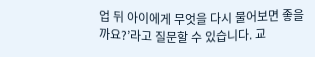업 뒤 아이에게 무엇을 다시 물어보면 좋을까요?’라고 질문할 수 있습니다. 교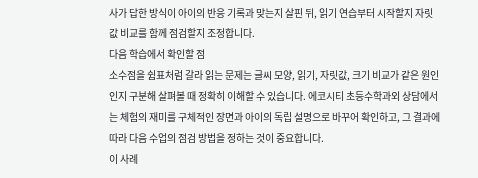사가 답한 방식이 아이의 반응 기록과 맞는지 살핀 뒤, 읽기 연습부터 시작할지 자릿값 비교를 함께 점검할지 조정합니다.
다음 학습에서 확인할 점
소수점을 쉼표처럼 갈라 읽는 문제는 글씨 모양, 읽기, 자릿값, 크기 비교가 같은 원인인지 구분해 살펴볼 때 정확히 이해할 수 있습니다. 에코시티 초등수학과외 상담에서는 체험의 재미를 구체적인 장면과 아이의 독립 설명으로 바꾸어 확인하고, 그 결과에 따라 다음 수업의 점검 방법을 정하는 것이 중요합니다.
이 사례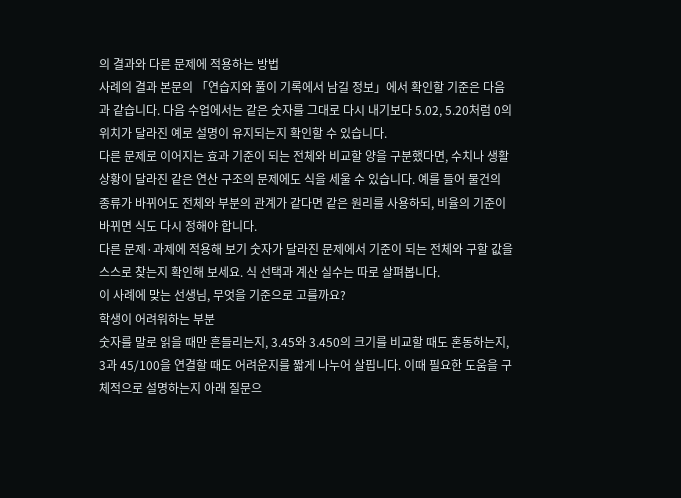의 결과와 다른 문제에 적용하는 방법
사례의 결과 본문의 「연습지와 풀이 기록에서 남길 정보」에서 확인할 기준은 다음과 같습니다. 다음 수업에서는 같은 숫자를 그대로 다시 내기보다 5.02, 5.20처럼 0의 위치가 달라진 예로 설명이 유지되는지 확인할 수 있습니다.
다른 문제로 이어지는 효과 기준이 되는 전체와 비교할 양을 구분했다면, 수치나 생활 상황이 달라진 같은 연산 구조의 문제에도 식을 세울 수 있습니다. 예를 들어 물건의 종류가 바뀌어도 전체와 부분의 관계가 같다면 같은 원리를 사용하되, 비율의 기준이 바뀌면 식도 다시 정해야 합니다.
다른 문제·과제에 적용해 보기 숫자가 달라진 문제에서 기준이 되는 전체와 구할 값을 스스로 찾는지 확인해 보세요. 식 선택과 계산 실수는 따로 살펴봅니다.
이 사례에 맞는 선생님, 무엇을 기준으로 고를까요?
학생이 어려워하는 부분
숫자를 말로 읽을 때만 흔들리는지, 3.45와 3.450의 크기를 비교할 때도 혼동하는지, 3과 45/100을 연결할 때도 어려운지를 짧게 나누어 살핍니다. 이때 필요한 도움을 구체적으로 설명하는지 아래 질문으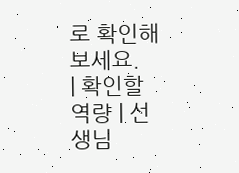로 확인해 보세요.
| 확인할 역량 | 선생님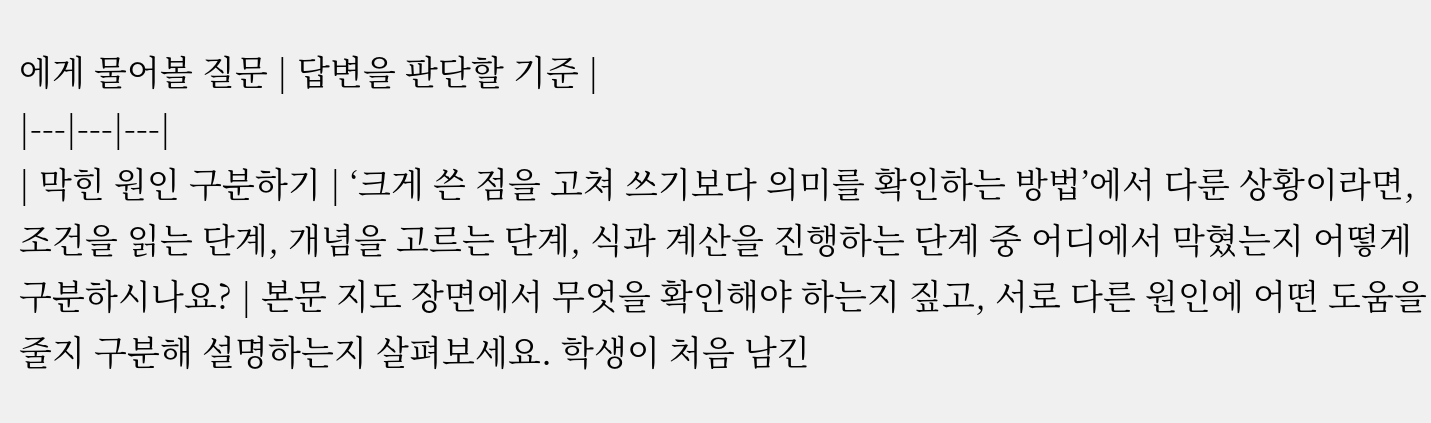에게 물어볼 질문 | 답변을 판단할 기준 |
|---|---|---|
| 막힌 원인 구분하기 | ‘크게 쓴 점을 고쳐 쓰기보다 의미를 확인하는 방법’에서 다룬 상황이라면, 조건을 읽는 단계, 개념을 고르는 단계, 식과 계산을 진행하는 단계 중 어디에서 막혔는지 어떻게 구분하시나요? | 본문 지도 장면에서 무엇을 확인해야 하는지 짚고, 서로 다른 원인에 어떤 도움을 줄지 구분해 설명하는지 살펴보세요. 학생이 처음 남긴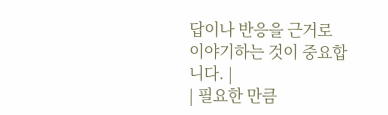답이나 반응을 근거로 이야기하는 것이 중요합니다. |
| 필요한 만큼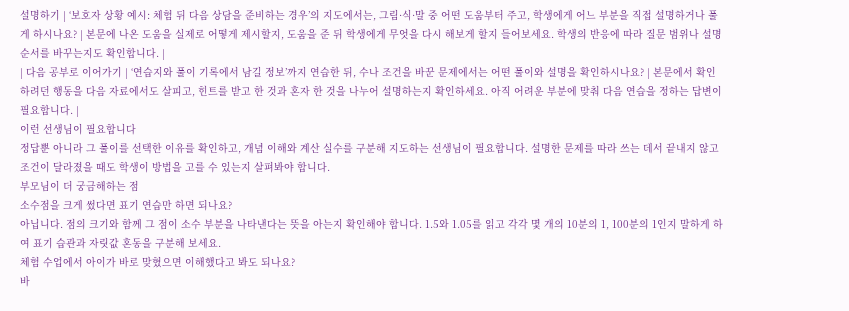설명하기 | ‘보호자 상황 예시: 체험 뒤 다음 상담을 준비하는 경우’의 지도에서는, 그림·식·말 중 어떤 도움부터 주고, 학생에게 어느 부분을 직접 설명하거나 풀게 하시나요? | 본문에 나온 도움을 실제로 어떻게 제시할지, 도움을 준 뒤 학생에게 무엇을 다시 해보게 할지 들어보세요. 학생의 반응에 따라 질문 범위나 설명 순서를 바꾸는지도 확인합니다. |
| 다음 공부로 이어가기 | ‘연습지와 풀이 기록에서 남길 정보’까지 연습한 뒤, 수나 조건을 바꾼 문제에서는 어떤 풀이와 설명을 확인하시나요? | 본문에서 확인하려던 행동을 다음 자료에서도 살피고, 힌트를 받고 한 것과 혼자 한 것을 나누어 설명하는지 확인하세요. 아직 어려운 부분에 맞춰 다음 연습을 정하는 답변이 필요합니다. |
이런 선생님이 필요합니다
정답뿐 아니라 그 풀이를 선택한 이유를 확인하고, 개념 이해와 계산 실수를 구분해 지도하는 선생님이 필요합니다. 설명한 문제를 따라 쓰는 데서 끝내지 않고 조건이 달라졌을 때도 학생이 방법을 고를 수 있는지 살펴봐야 합니다.
부모님이 더 궁금해하는 점
소수점을 크게 썼다면 표기 연습만 하면 되나요?
아닙니다. 점의 크기와 함께 그 점이 소수 부분을 나타낸다는 뜻을 아는지 확인해야 합니다. 1.5와 1.05를 읽고 각각 몇 개의 10분의 1, 100분의 1인지 말하게 하여 표기 습관과 자릿값 혼동을 구분해 보세요.
체험 수업에서 아이가 바로 맞혔으면 이해했다고 봐도 되나요?
바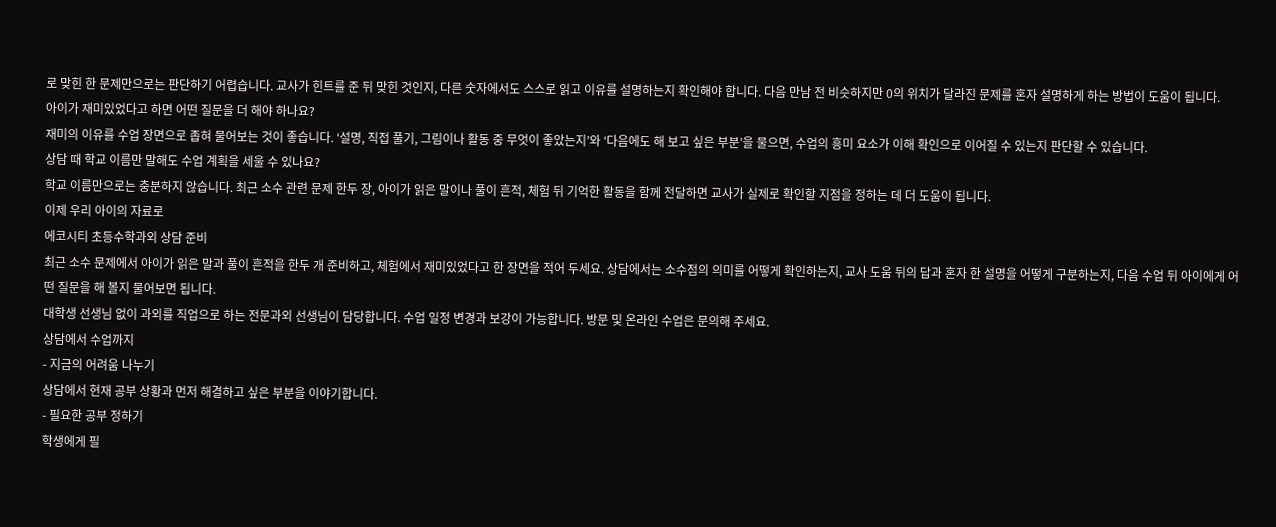로 맞힌 한 문제만으로는 판단하기 어렵습니다. 교사가 힌트를 준 뒤 맞힌 것인지, 다른 숫자에서도 스스로 읽고 이유를 설명하는지 확인해야 합니다. 다음 만남 전 비슷하지만 0의 위치가 달라진 문제를 혼자 설명하게 하는 방법이 도움이 됩니다.
아이가 재미있었다고 하면 어떤 질문을 더 해야 하나요?
재미의 이유를 수업 장면으로 좁혀 물어보는 것이 좋습니다. ‘설명, 직접 풀기, 그림이나 활동 중 무엇이 좋았는지’와 ‘다음에도 해 보고 싶은 부분’을 물으면, 수업의 흥미 요소가 이해 확인으로 이어질 수 있는지 판단할 수 있습니다.
상담 때 학교 이름만 말해도 수업 계획을 세울 수 있나요?
학교 이름만으로는 충분하지 않습니다. 최근 소수 관련 문제 한두 장, 아이가 읽은 말이나 풀이 흔적, 체험 뒤 기억한 활동을 함께 전달하면 교사가 실제로 확인할 지점을 정하는 데 더 도움이 됩니다.
이제 우리 아이의 자료로
에코시티 초등수학과외 상담 준비
최근 소수 문제에서 아이가 읽은 말과 풀이 흔적을 한두 개 준비하고, 체험에서 재미있었다고 한 장면을 적어 두세요. 상담에서는 소수점의 의미를 어떻게 확인하는지, 교사 도움 뒤의 답과 혼자 한 설명을 어떻게 구분하는지, 다음 수업 뒤 아이에게 어떤 질문을 해 볼지 물어보면 됩니다.
대학생 선생님 없이 과외를 직업으로 하는 전문과외 선생님이 담당합니다. 수업 일정 변경과 보강이 가능합니다. 방문 및 온라인 수업은 문의해 주세요.
상담에서 수업까지
- 지금의 어려움 나누기
상담에서 현재 공부 상황과 먼저 해결하고 싶은 부분을 이야기합니다.
- 필요한 공부 정하기
학생에게 필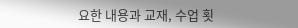요한 내용과 교재, 수업 횟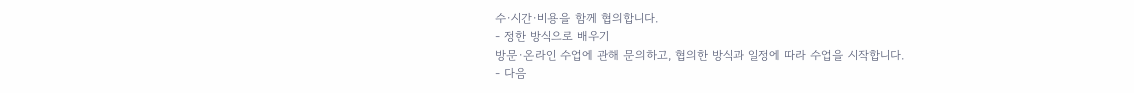수·시간·비용을 함께 협의합니다.
- 정한 방식으로 배우기
방문·온라인 수업에 관해 문의하고, 협의한 방식과 일정에 따라 수업을 시작합니다.
- 다음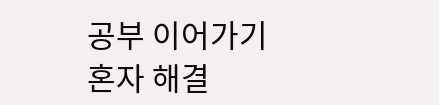공부 이어가기
혼자 해결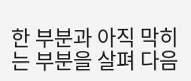한 부분과 아직 막히는 부분을 살펴 다음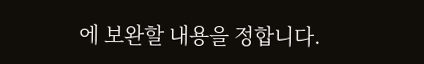에 보완할 내용을 정합니다.